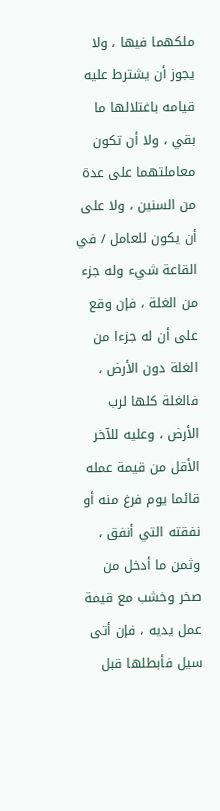ملكهما فيها ، ولا يجوز أن يشترط عليه قيامه باغتلالها ما بقي ، ولا أن تكون معاملتهما على عدة من السنين ، ولا على أن يكون للعامل / في القاعة شيء وله جزء من الغلة ، فإن وقع على أن له جزءا من الغلة دون الأرض ، فالغلة كلها لرب الأرض ، وعليه للآخر الأقل من قيمة عمله قائما يوم فرغ منه أو نفقته التي أنفق ، وثمن ما أدخل من صخر وخشب مع قيمة عمل يديه ، فإن أتى سيل فأبطلها قبل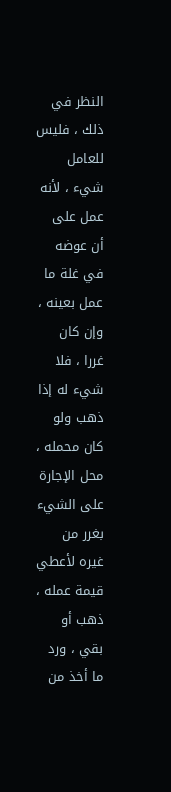النظر في ذلك ، فليس للعامل شيء ، لأنه عمل على أن عوضه في غلة ما عمل بعينه ، وإن كان غررا ، فلا شيء له إذا ذهب ولو كان محمله ، محل الإجارة على الشيء بغرر من غيره لأعطي قيمة عمله ، ذهب أو بقي ، ورد ما أخذ من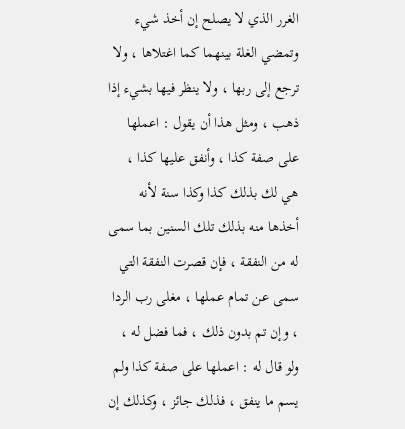الغرر الذي لا يصلح إن أخذ شيء وتمضي الغلة بينهما كما اغتلاها ، ولا ترجع إلى ربها ، ولا ينظر فيها بشيء إذا ذهب ، ومثل هذا أن يقول : اعملها على صفة كذا ، وأنفق عليها كذا ، هي لك بذلك كذا وكذا سنة لأنه أخذها منه بذلك تلك السنين بما سمى له من النفقة ، فإن قصرت النفقة التي سمى عن تمام عملها ، مغلى رب الردا ، وإن تم بدون ذلك ، فما فضل له ، ولو قال له : اعملها على صفة كذا ولم يسم ما ينفق ، فذلك جائز ، وكذلك إن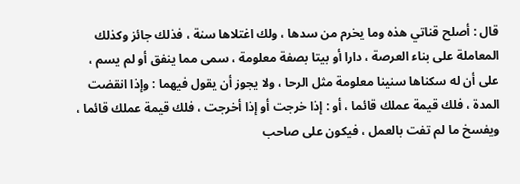قال : أصلح قناتي هذه وما يخرم من سدها ، ولك اغتلاها سنة ، فذلك جائز وكذلك المعاملة على بناء العرصة ، دارا أو بيتا بصفة معلومة ، سمى مما ينفق أو لم يسم ، على أن له سكناها سنينا معلومة مثل الرحا ، ولا يجوز أن يقول فيهما : وإذا انقضت المدة ، فلك قيمة عملك قائما ، أو : إذا خرجت أو إذا أخرجت ، فلك قيمة عملك قائما ، ويفسخ ما لم تفت بالعمل ، فيكون على صاحب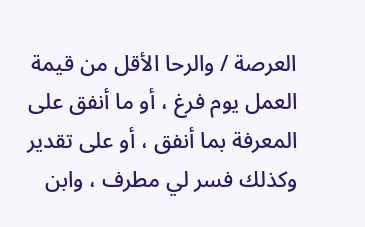العرصة / والرحا الأقل من قيمة العمل يوم فرغ ، أو ما أنفق على المعرفة بما أنفق ، أو على تقدير وكذلك فسر لي مطرف ، وابن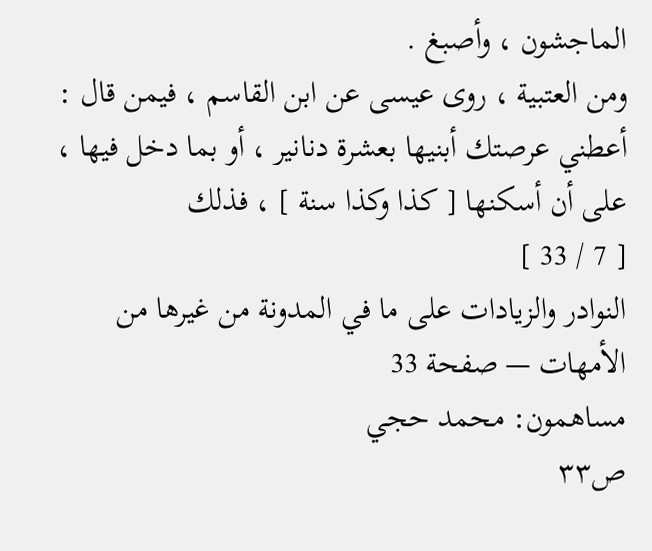الماجشون ، وأصبغ .
ومن العتبية ، روى عيسى عن ابن القاسم ، فيمن قال : أعطني عرصتك أبنيها بعشرة دنانير ، أو بما دخل فيها ، على أن أسكنها [ كذا وكذا سنة ] ، فذلك
[ 7 / 33 ]
النوادر والزيادات على ما في المدونة من غيرها من الأمهات — صفحة 33
مساهمون: محمد حجي
ص٣٣